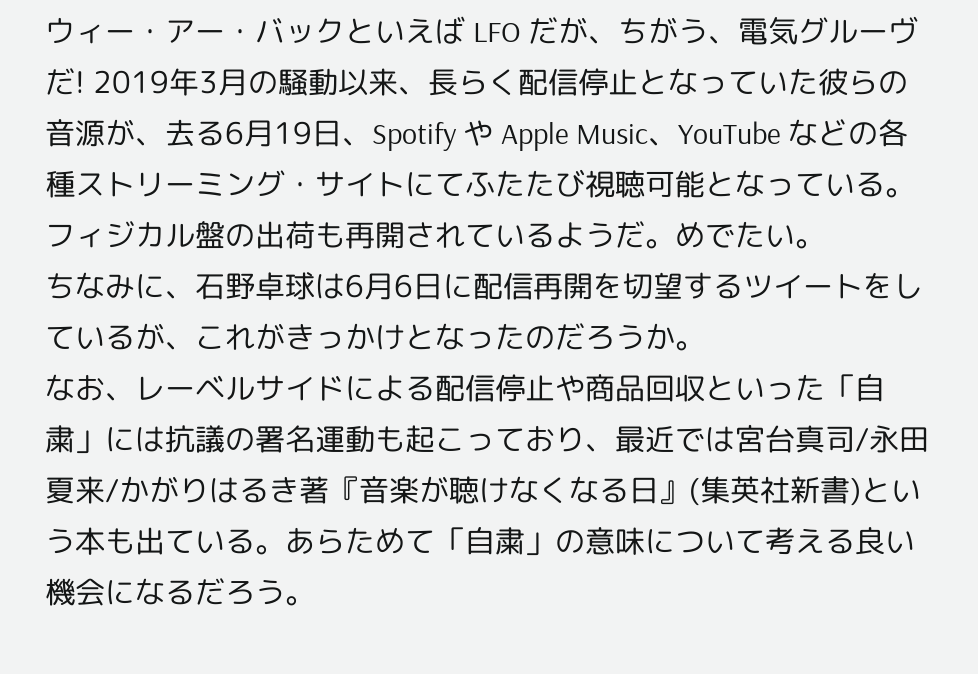ウィー・アー・バックといえば LFO だが、ちがう、電気グルーヴだ! 2019年3月の騒動以来、長らく配信停止となっていた彼らの音源が、去る6月19日、Spotify や Apple Music、YouTube などの各種ストリーミング・サイトにてふたたび視聴可能となっている。フィジカル盤の出荷も再開されているようだ。めでたい。
ちなみに、石野卓球は6月6日に配信再開を切望するツイートをしているが、これがきっかけとなったのだろうか。
なお、レーベルサイドによる配信停止や商品回収といった「自粛」には抗議の署名運動も起こっており、最近では宮台真司/永田夏来/かがりはるき著『音楽が聴けなくなる日』(集英社新書)という本も出ている。あらためて「自粛」の意味について考える良い機会になるだろう。